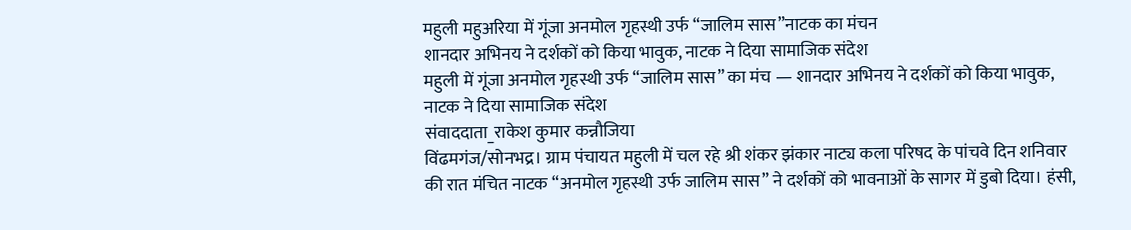महुली महुअरिया में गूंजा अनमोल गृहस्थी उर्फ “जालिम सास”नाटक का मंचन
शानदार अभिनय ने दर्शकों को किया भावुक, नाटक ने दिया सामाजिक संदेश
महुली में गूंजा अनमोल गृहस्थी उर्फ “जालिम सास” का मंच — शानदार अभिनय ने दर्शकों को किया भावुक, नाटक ने दिया सामाजिक संदेश
संवाददाता_राकेश कुमार कन्नौजिया
विंढमगंज/सोनभद्र। ग्राम पंचायत महुली में चल रहे श्री शंकर झंकार नाट्य कला परिषद के पांचवे दिन शनिवार की रात मंचित नाटक “अनमोल गृहस्थी उर्फ जालिम सास” ने दर्शकों को भावनाओं के सागर में डुबो दिया। हंसी,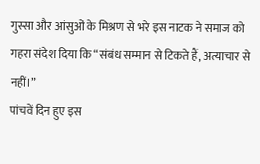गुस्सा और आंसुओं के मिश्रण से भरे इस नाटक ने समाज को गहरा संदेश दिया कि “संबंध सम्मान से टिकते हैं, अत्याचार से नहीं।”
पांचवें दिन हुए इस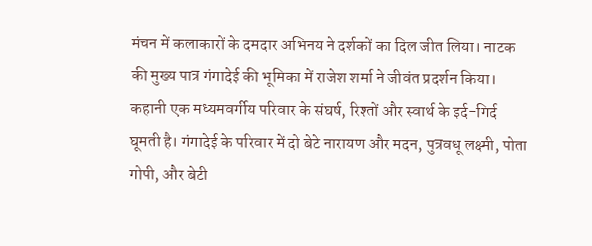मंचन में कलाकारों के दमदार अभिनय ने दर्शकों का दिल जीत लिया। नाटक की मुख्य पात्र गंगादेई की भूमिका में राजेश शर्मा ने जीवंत प्रदर्शन किया। कहानी एक मध्यमवर्गीय परिवार के संघर्ष, रिश्तों और स्वार्थ के इर्द-गिर्द घूमती है। गंगादेई के परिवार में दो बेटे नारायण और मदन, पुत्रवधू लक्ष्मी, पोता गोपी, और बेटी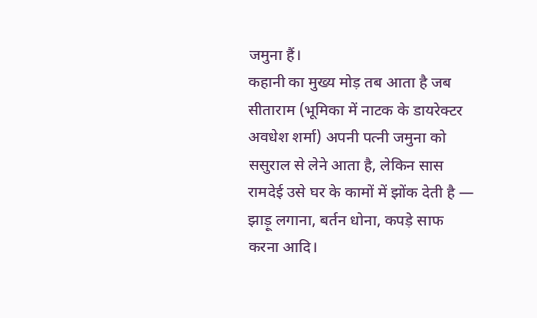जमुना हैं।
कहानी का मुख्य मोड़ तब आता है जब सीताराम (भूमिका में नाटक के डायरेक्टर अवधेश शर्मा) अपनी पत्नी जमुना को ससुराल से लेने आता है, लेकिन सास रामदेई उसे घर के कामों में झोंक देती है — झाड़ू लगाना, बर्तन धोना, कपड़े साफ करना आदि।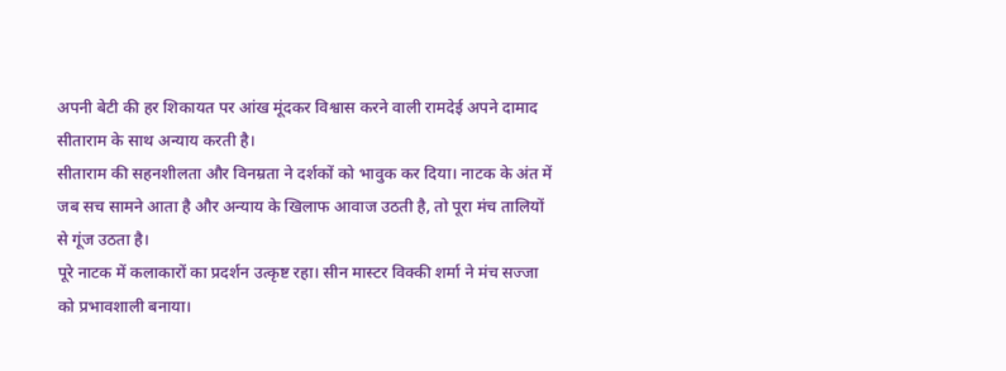अपनी बेटी की हर शिकायत पर आंख मूंदकर विश्वास करने वाली रामदेई अपने दामाद सीताराम के साथ अन्याय करती है।
सीताराम की सहनशीलता और विनम्रता ने दर्शकों को भावुक कर दिया। नाटक के अंत में जब सच सामने आता है और अन्याय के खिलाफ आवाज उठती है, तो पूरा मंच तालियों से गूंज उठता है।
पूरे नाटक में कलाकारों का प्रदर्शन उत्कृष्ट रहा। सीन मास्टर विक्की शर्मा ने मंच सज्जा को प्रभावशाली बनाया।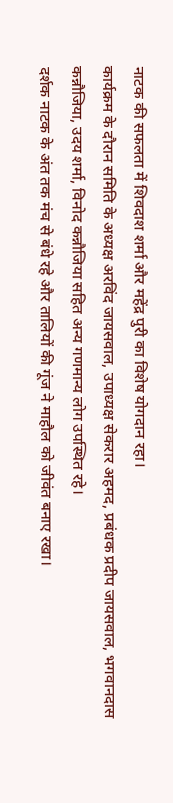नाटक की सफलता में शिवदाश शर्मा और महेंद्र पुरी का विशेष योगदान रहा।
कार्यक्रम के दौरान समिति के अध्यक्ष अरविंद जायसवाल, उपाध्यक्ष सेकरार अहमद, प्रबंधक प्रदीप जायसवाल, भगवानदास कन्नौजिया, उदय शर्मा, विनोद कन्नौजिया सहित अन्य गणमान्य लोग उपस्थित रहे।
दर्शक नाटक के अंत तक मंच से बंधे रहे और तालियों की गूंज ने माहौल को जीवंत बनाए रखा।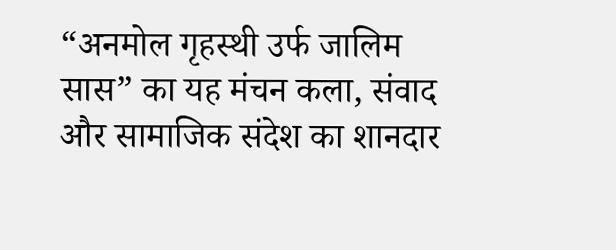“अनमोल गृहस्थी उर्फ जालिम सास” का यह मंचन कला, संवाद और सामाजिक संदेश का शानदार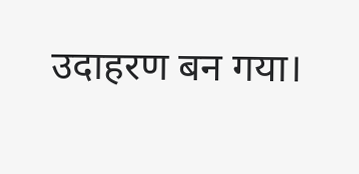उदाहरण बन गया।